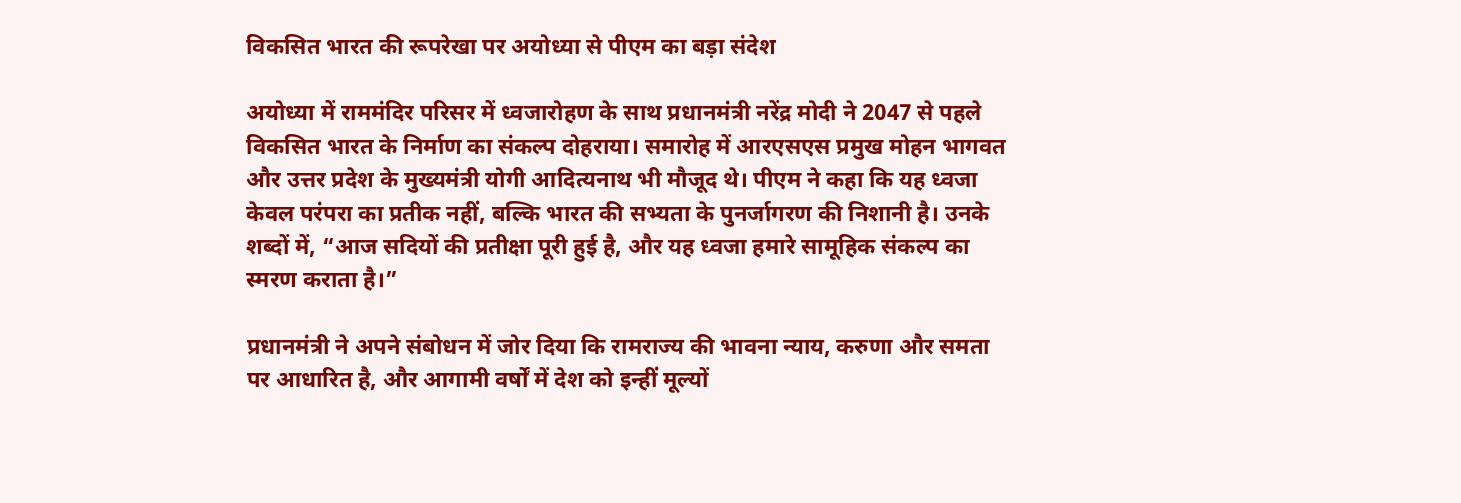विकसित भारत की रूपरेखा पर अयोध्या से पीएम का बड़ा संदेश

अयोध्या में राममंदिर परिसर में ध्वजारोहण के साथ प्रधानमंत्री नरेंद्र मोदी ने 2047 से पहले विकसित भारत के निर्माण का संकल्प दोहराया। समारोह में आरएसएस प्रमुख मोहन भागवत और उत्तर प्रदेश के मुख्यमंत्री योगी आदित्यनाथ भी मौजूद थे। पीएम ने कहा कि यह ध्वजा केवल परंपरा का प्रतीक नहीं, बल्कि भारत की सभ्यता के पुनर्जागरण की निशानी है। उनके शब्दों में, “आज सदियों की प्रतीक्षा पूरी हुई है, और यह ध्वजा हमारे सामूहिक संकल्प का स्मरण कराता है।”

प्रधानमंत्री ने अपने संबोधन में जोर दिया कि रामराज्य की भावना न्याय, करुणा और समता पर आधारित है, और आगामी वर्षों में देश को इन्हीं मूल्यों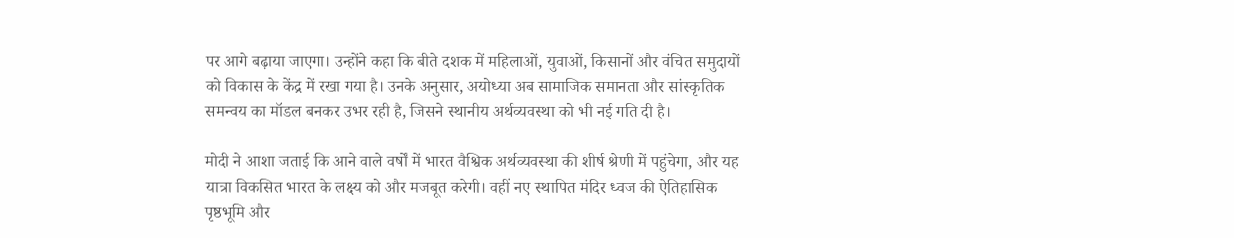पर आगे बढ़ाया जाएगा। उन्होंने कहा कि बीते दशक में महिलाओं, युवाओं, किसानों और वंचित समुदायों को विकास के केंद्र में रखा गया है। उनके अनुसार, अयोध्या अब सामाजिक समानता और सांस्कृतिक समन्वय का मॉडल बनकर उभर रही है, जिसने स्थानीय अर्थव्यवस्था को भी नई गति दी है।

मोदी ने आशा जताई कि आने वाले वर्षों में भारत वैश्विक अर्थव्यवस्था की शीर्ष श्रेणी में पहुंचेगा, और यह यात्रा विकसित भारत के लक्ष्य को और मजबूत करेगी। वहीं नए स्थापित मंदिर ध्वज की ऐतिहासिक पृष्ठभूमि और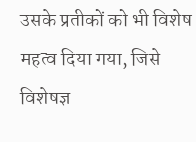उसके प्रतीकों को भी विशेष महत्व दिया गया, जिसे विशेषज्ञ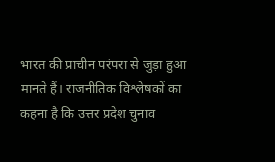भारत की प्राचीन परंपरा से जुड़ा हुआ मानते हैं। राजनीतिक विश्लेषकों का कहना है कि उत्तर प्रदेश चुनाव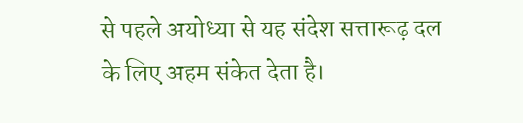से पहले अयोध्या से यह संदेश सत्तारूढ़ दल के लिए अहम संकेत देता है।